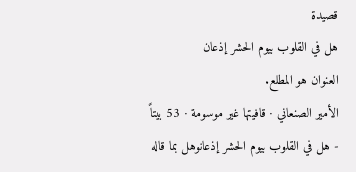قصيدة
هل في القلوب بيوم الحشر إذعان
العنوان هو المطلع.
الأمير الصنعاني · قافيتها غير موسومة · 53 بيتاً
- هل في القلوب بيوم الحشر إذعانوهل بما قاله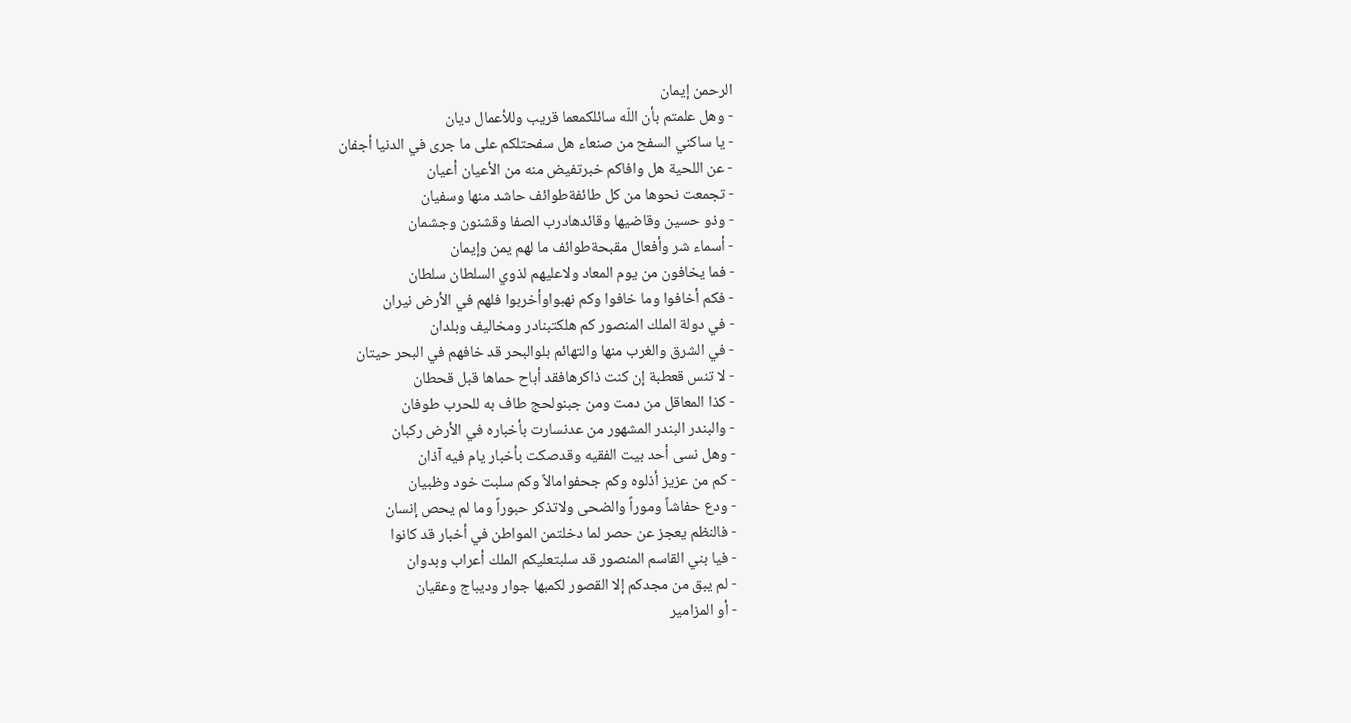الرحمن إيمان
- وهل علمتم بأن اللّه سائلكمعما قريب وللأعمال ديان
- يا ساكني السفح من صنعاء هل سفحتلكم على ما جرى في الدنيا أجفان
- عن اللحية هل وافاكم خبرتفيض منه من الأعيان أعيان
- تجمعت نحوها من كل طائفةطوائف حاشد منها وسفيان
- وذو حسين وقاضيها وقائدهادرب الصفا وقشنون وجشمان
- أسماء شر وأفعال مقبحةطوائف ما لهم يمن وإيمان
- فما يخافون من يوم المعاد ولاعليهم لذوي السلطان سلطان
- فكم أخافوا وما خافوا وكم نهبواوأخربوا فلهم في الأرض نيران
- في دولة الملك المنصور كم هلكتبنادر ومخاليف وبلدان
- في الشرق والغرب منها والتهائم بلوالبحر قد خافهم في البحر حيتان
- لا تنس قعطبة إن كنت ذاكرهافقد أباح حماها قبل قحطان
- كذا المعاقل من دمت ومن جبنولحج طاف به للحرب طوفان
- والبندر البندر المشهور من عدنسارت بأخباره في الأرض ركبان
- وهل نسى أحد بيت الفقيه وقدصكت بأخبار يام فيه آذان
- كم من عزيز أذلوه وكم جحفوامالاً وكم سلبت خود وظبيان
- ودع حفاشاً وموراً والضحى ولاتذكر حبوراً وما لم يحص إنسان
- فالنظم يعجز عن حصر لما دخلتمن المواطن في أخبار قد كانوا
- فيا بني القاسم المنصور قد سلبتعليكم الملك أعراب وبدوان
- لم يبق من مجدكم إلا القصور لكمبها جوار وديباج وعقيان
- أو المزامير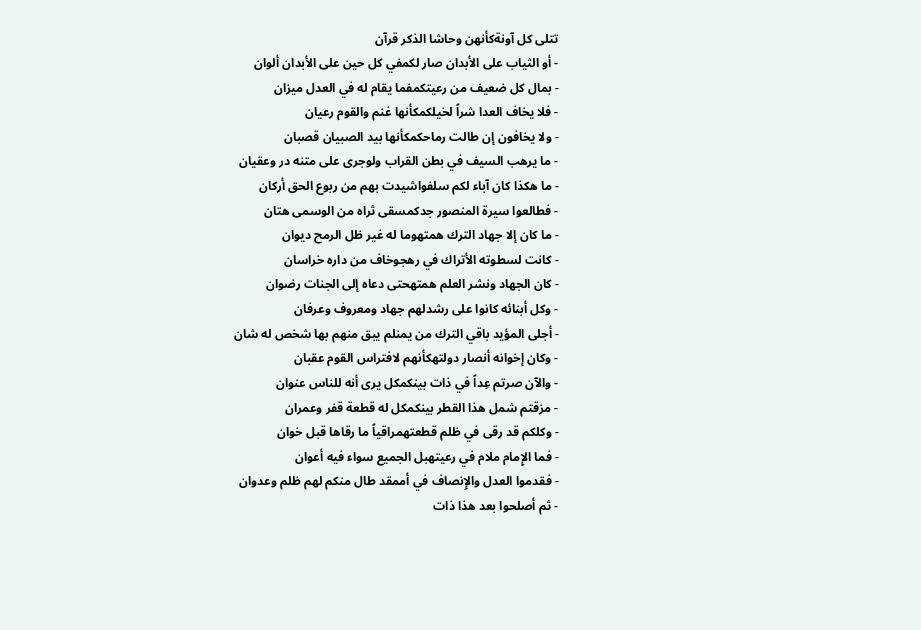تتلى كل آونةكأنهن وحاشا الذكر قرآن
- أو الثياب على الأبدان صار لكمفي كل حين على الأبدان ألوان
- بمال كل ضعيف من رعيتكمفما يقام له في العدل ميزان
- فلا يخاف العدا شراً لخيلكمكأنها غنم والقوم رعيان
- ولا يخافون إن طالت رماحكمكأنها بيد الصبيان قصبان
- ما يرهب السيف في بطن القراب ولوجرى على متنه در وعقيان
- ما هكذا كان آباء لكم سلفواشيدت بهم من ربوع الحق أركان
- فطالعوا سيرة المنصور جدكمسقى ثراه من الوسمى هتان
- ما كان إلا جهاد الترك همتهوما له غير ظل الرمح ديوان
- كانت لسطوته الأتراك في رهجوخاف من داره خراسان
- كان الجهاد ونشر العلم همتهحتى دعاه إلى الجنات رضوان
- وكل أبنائه كانوا على رشدلهم جهاد ومعروف وعرفان
- أجلى المؤيد باقي الترك من يمنلم يبق منهم بها شخص له شان
- وكان إخوانه أنصار دولتهكأنهم لافتراس القوم عقبان
- والآن صرتم عِداً في ذات بينكمكل يرى أنه للناس عنوان
- مزقتم شمل هذا القطر بينكمكل له قطعة قفر وعمران
- وكلكم قد رقى في ظلم قطعتهمراقياً ما رقاها قبل خوان
- فما الإِمام ملام في رعيتهبل الجميع سواء فيه أعوان
- فقدموا العدل والإِنصاف في أممقد طال منكم لهم ظلم وعدوان
- ثم أصلحوا بعد هذا ذات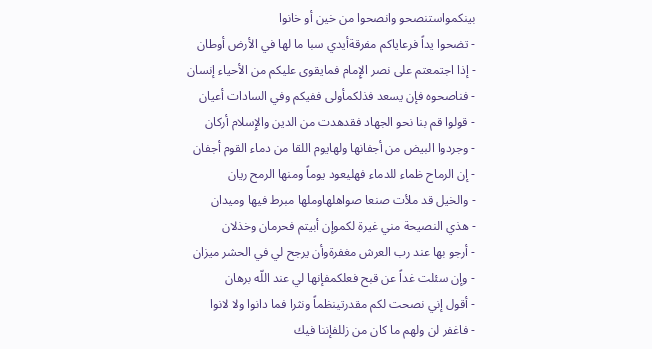بينكمواستنصحو وانصحوا من خين أو خانوا
- تضحوا يداً فرعاياكم مفرقةأيدي سبا ما لها في الأرض أوطان
- إذا اجتمعتم على نصر الإِمام فمايقوى عليكم من الأحياء إنسان
- فناصحوه فإن يسعد فذلكمأولى ففيكم وفي السادات أعيان
- قولوا قم بنا نحو الجهاد فقدهدت من الدين والإِسلام أركان
- وجردوا البيض من أجفانها ولهايوم اللقا من دماء القوم أجفان
- إن الرماح ظماء للدماء فهليعود يوماً ومنها الرمح ريان
- والخيل قد ملأت صنعا صواهلهاوملها مبرط فيها وميدان
- هذي النصيحة مني غيرة لكموإن أبيتم فحرمان وخذلان
- أرجو بها عند رب العرش مغفرةوأن يرجح لي في الحشر ميزان
- وإن سئلت غداً عن قبح فعلكمفإنها لي عند اللّه برهان
- أقول إني نصحت لكم مقدرتينظماً ونثرا فما دانوا ولا لانوا
- فاغفر لن ولهم ما كان من زللفإننا فيك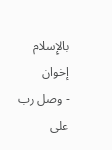بالإِسلام إخوان
- وصل رب على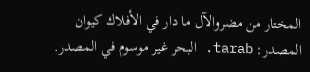المختار من مضروالآل ما دار في الأفلاك كيوان
المصدر: tarab. البحر غير موسوم في المصدر.